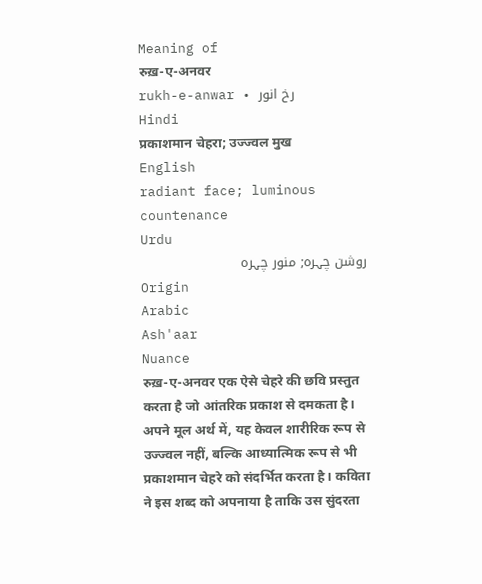Meaning of
रुख़-ए-अनवर
rukh-e-anwar • رخ انور
Hindi
प्रकाशमान चेहरा; उज्ज्वल मुख
English
radiant face; luminous countenance
Urdu
روشن چہرہ; منور چہرہ
Origin
Arabic
Ash'aar
Nuance
रुख़-ए-अनवर एक ऐसे चेहरे की छवि प्रस्तुत करता है जो आंतरिक प्रकाश से दमकता है। अपने मूल अर्थ में, यह केवल शारीरिक रूप से उज्ज्वल नहीं, बल्कि आध्यात्मिक रूप से भी प्रकाशमान चेहरे को संदर्भित करता है। कविता ने इस शब्द को अपनाया है ताकि उस सुंदरता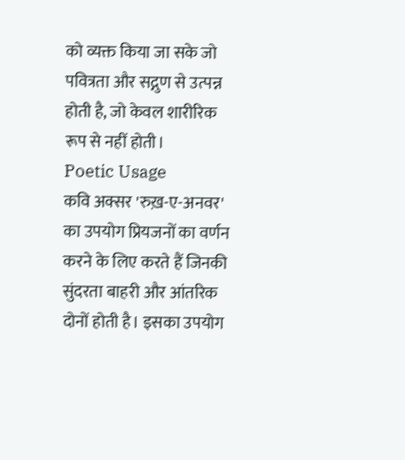को व्यक्त किया जा सके जो पवित्रता और सद्गुण से उत्पन्न होती है, जो केवल शारीरिक रूप से नहीं होती।
Poetic Usage
कवि अक्सर 'रुख़-ए-अनवर' का उपयोग प्रियजनों का वर्णन करने के लिए करते हैं जिनकी सुंदरता बाहरी और आंतरिक दोनों होती है। इसका उपयोग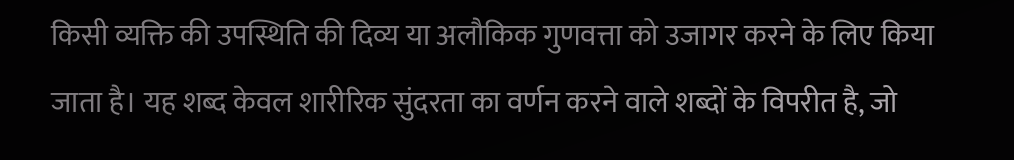किसी व्यक्ति की उपस्थिति की दिव्य या अलौकिक गुणवत्ता को उजागर करने के लिए किया जाता है। यह शब्द केवल शारीरिक सुंदरता का वर्णन करने वाले शब्दों के विपरीत है, जो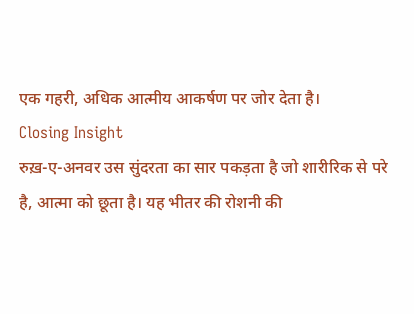एक गहरी, अधिक आत्मीय आकर्षण पर जोर देता है।
Closing Insight
रुख़-ए-अनवर उस सुंदरता का सार पकड़ता है जो शारीरिक से परे है, आत्मा को छूता है। यह भीतर की रोशनी की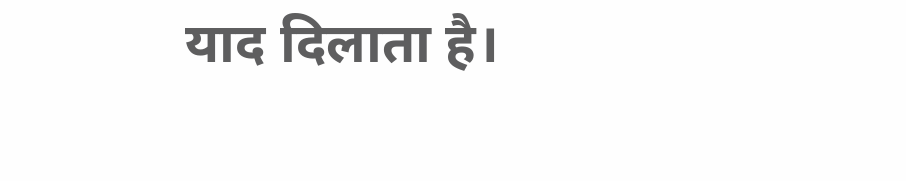याद दिलाता है।